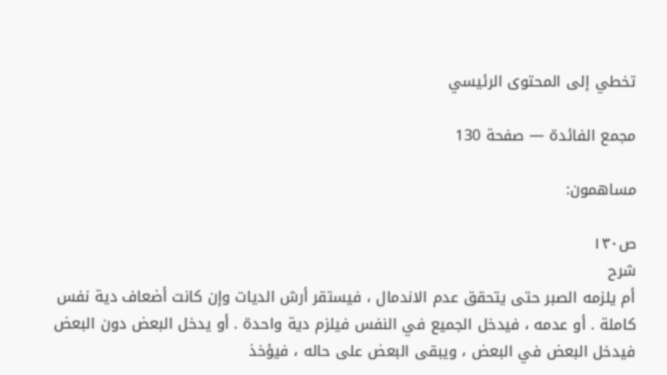تخطي إلى المحتوى الرئيسي

مجمع الفائدة — صفحة 130

مساهمون:

ص١٣٠
شرح
أم يلزمه الصبر حتى يتحقق عدم الاندمال ، فيستقر أرش الديات وإن كانت أضعاف دية نفس كاملة . أو عدمه ، فيدخل الجميع في النفس فيلزم دية واحدة . أو يدخل البعض دون البعض فيدخل البعض في البعض ، ويبقى البعض على حاله ، فيؤخذ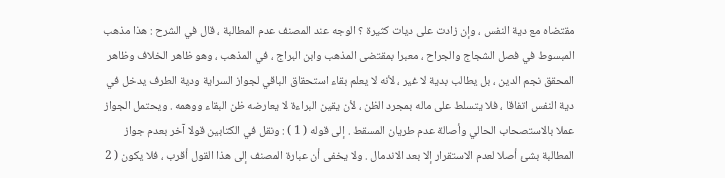مقتضاه مع دية النفس ، وإن زادت على ديات كثيرة ؟ الوجه عند المصنف عدم المطالبة ، قال في الشرح : هذا مذهب المبسوط في فصل الشجاج والجراح ، معبرا بمقتضى المذهب وابن البراج ، في المذهب ، وهو ظاهر الخلاف وظاهر المحقق نجم الدين ، بل يطالب بدية لا غير ، لأنه لا يعلم بقاء استحقاق الباقي لجواز السراية ودية الطرف يدخل في دية النفس اتفاقا ، فلا يتسلط على ماله بمجرد الظن ، لأن يقين البراءة لا يعارضه ظن البقاء ووهمه . ويحتمل الجواز عملا بالاستصحاب الحالي وأصالة عدم طريان المسقط . إلى قوله ( 1 ) : ونقل في الكتابين قولا آخر بعدم جواز المطالبة بشئ أصلا لعدم الاستقرار إلا بعد الاندمال . ولا يخفى أن عبارة المصنف إلى هذا القول أقرب ، فلا يكون ( 2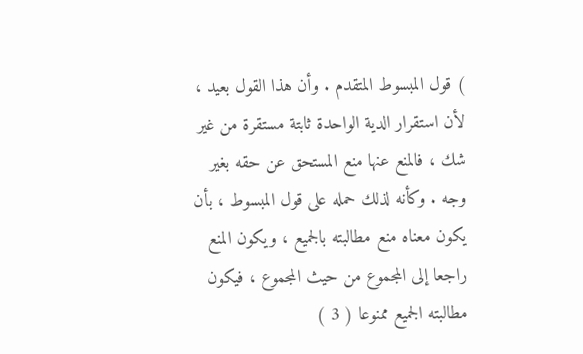) قول المبسوط المتقدم . وأن هذا القول بعيد ، لأن استقرار الدية الواحدة ثابتة مستقرة من غير شك ، فالمنع عنها منع المستحق عن حقه بغير وجه . وكأنه لذلك حمله على قول المبسوط ، بأن يكون معناه منع مطالبته بالجميع ، ويكون المنع راجعا إلى المجموع من حيث المجموع ، فيكون مطالبته الجميع ممنوعا ( 3 )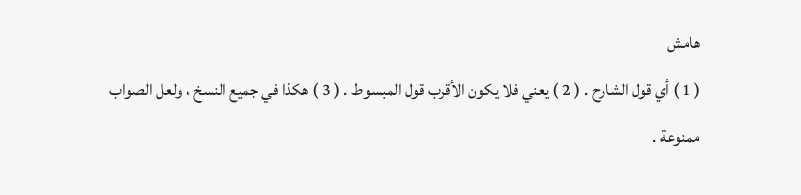هامش
( 1 ) أي قول الشارح . ( 2 ) يعني فلا يكون الأقرب قول المبسوط . ( 3 ) هكذا في جميع النسخ ، ولعل الصواب ممنوعة .